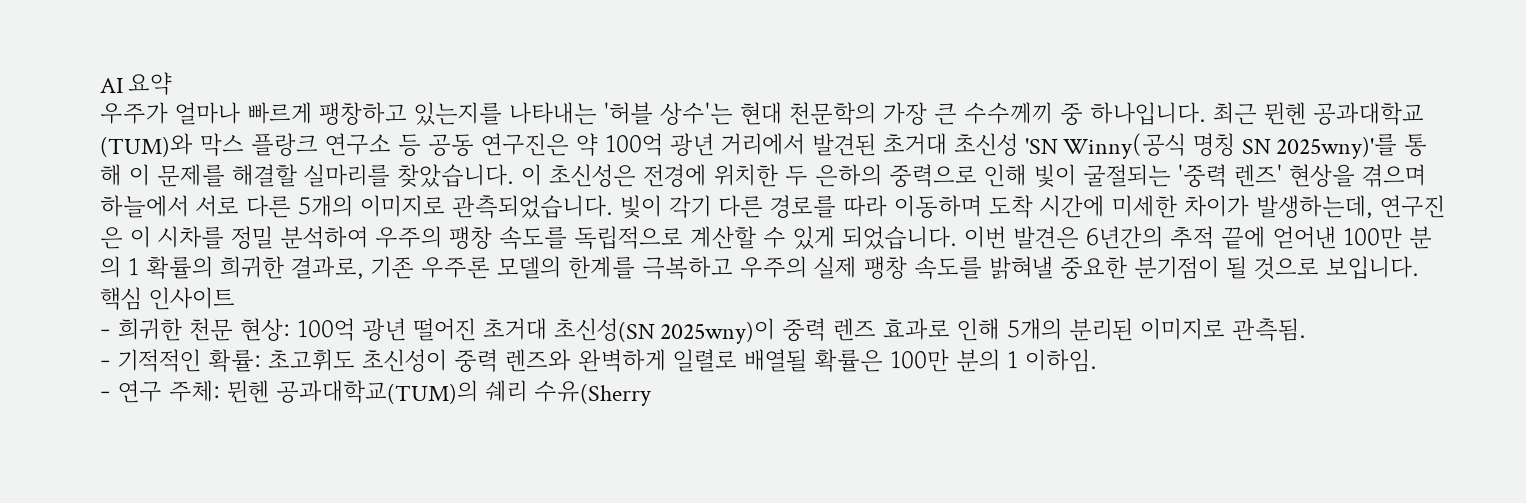AI 요약
우주가 얼마나 빠르게 팽창하고 있는지를 나타내는 '허블 상수'는 현대 천문학의 가장 큰 수수께끼 중 하나입니다. 최근 뮌헨 공과대학교(TUM)와 막스 플랑크 연구소 등 공동 연구진은 약 100억 광년 거리에서 발견된 초거대 초신성 'SN Winny(공식 명칭 SN 2025wny)'를 통해 이 문제를 해결할 실마리를 찾았습니다. 이 초신성은 전경에 위치한 두 은하의 중력으로 인해 빛이 굴절되는 '중력 렌즈' 현상을 겪으며 하늘에서 서로 다른 5개의 이미지로 관측되었습니다. 빛이 각기 다른 경로를 따라 이동하며 도착 시간에 미세한 차이가 발생하는데, 연구진은 이 시차를 정밀 분석하여 우주의 팽창 속도를 독립적으로 계산할 수 있게 되었습니다. 이번 발견은 6년간의 추적 끝에 얻어낸 100만 분의 1 확률의 희귀한 결과로, 기존 우주론 모델의 한계를 극복하고 우주의 실제 팽창 속도를 밝혀낼 중요한 분기점이 될 것으로 보입니다.
핵심 인사이트
- 희귀한 천문 현상: 100억 광년 떨어진 초거대 초신성(SN 2025wny)이 중력 렌즈 효과로 인해 5개의 분리된 이미지로 관측됨.
- 기적적인 확률: 초고휘도 초신성이 중력 렌즈와 완벽하게 일렬로 배열될 확률은 100만 분의 1 이하임.
- 연구 주체: 뮌헨 공과대학교(TUM)의 쉐리 수유(Sherry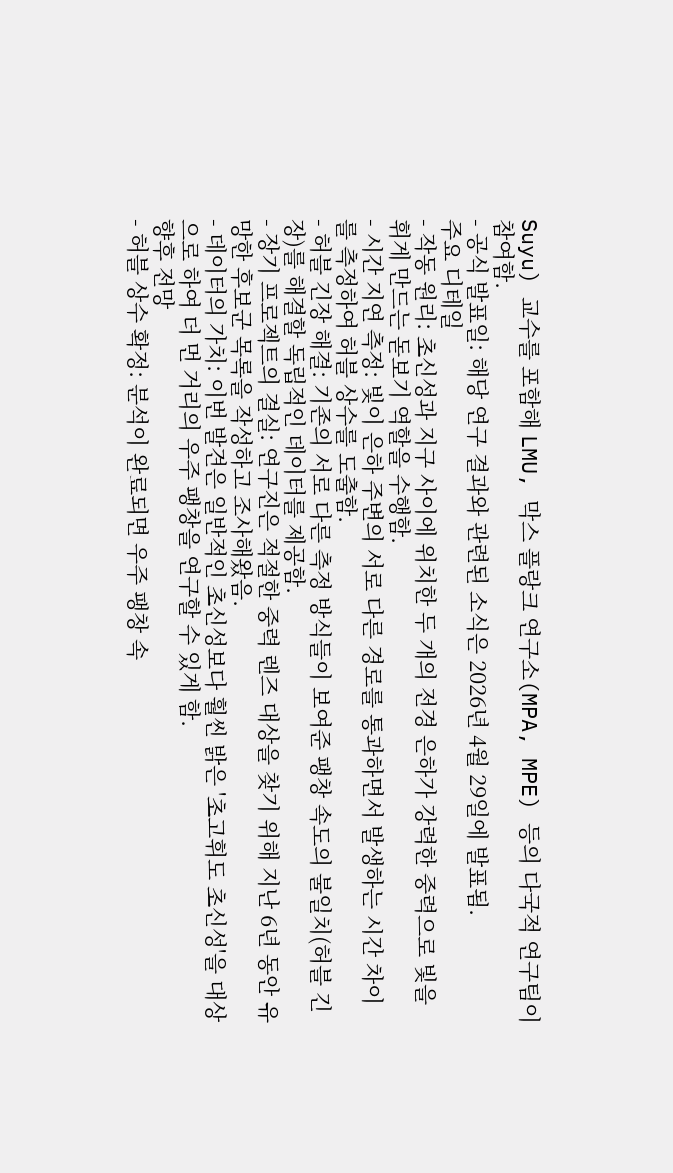Suyu) 교수를 포함해 LMU, 막스 플랑크 연구소(MPA, MPE) 등의 다국적 연구팀이 참여함.
- 공식 발표일: 해당 연구 결과와 관련된 소식은 2026년 4월 29일에 발표됨.
주요 디테일
- 작동 원리: 초신성과 지구 사이에 위치한 두 개의 전경 은하가 강력한 중력으로 빛을 휘게 만드는 돋보기 역할을 수행함.
- 시간 지연 측정: 빛이 은하 주변의 서로 다른 경로를 통과하면서 발생하는 시간 차이를 측정하여 허블 상수를 도출함.
- 허블 긴장 해결: 기존의 서로 다른 측정 방식들이 보여준 팽창 속도의 불일치(허블 긴장)를 해결할 독립적인 데이터를 제공함.
- 장기 프로젝트의 결실: 연구진은 적절한 중력 렌즈 대상을 찾기 위해 지난 6년 동안 유망한 후보군 목록을 작성하고 조사해왔음.
- 데이터의 가치: 이번 발견은 일반적인 초신성보다 훨씬 밝은 '초고휘도 초신성'을 대상으로 하여 더 먼 거리의 우주 팽창을 연구할 수 있게 함.
향후 전망
- 허블 상수 확정: 분석이 완료되면 우주 팽창 속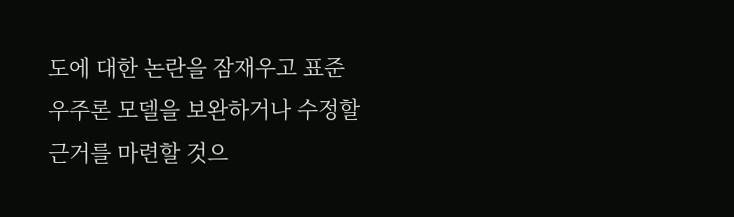도에 대한 논란을 잠재우고 표준 우주론 모델을 보완하거나 수정할 근거를 마련할 것으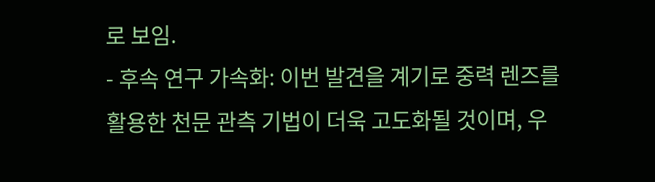로 보임.
- 후속 연구 가속화: 이번 발견을 계기로 중력 렌즈를 활용한 천문 관측 기법이 더욱 고도화될 것이며, 우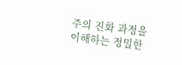주의 진화 과정을 이해하는 정밀한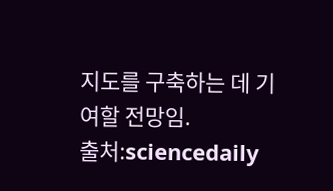지도를 구축하는 데 기여할 전망임.
출처:sciencedaily